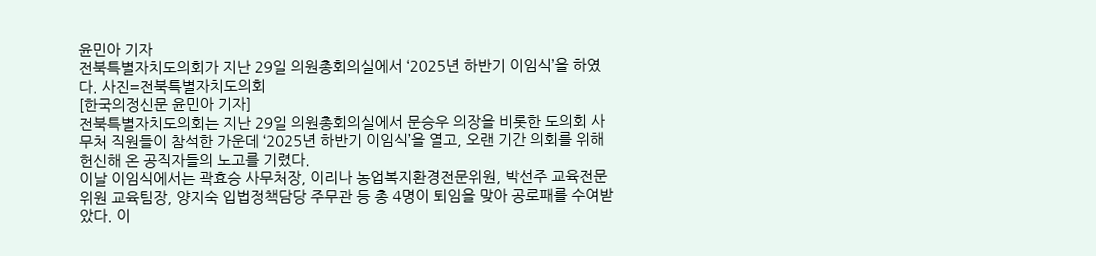윤민아 기자
전북특별자치도의회가 지난 29일 의원총회의실에서 ‘2025년 하반기 이임식’을 하였다. 사진=전북특별자치도의회
[한국의정신문 윤민아 기자]
전북특별자치도의회는 지난 29일 의원총회의실에서 문승우 의장을 비롯한 도의회 사무처 직원들이 참석한 가운데 ‘2025년 하반기 이임식’을 열고, 오랜 기간 의회를 위해 헌신해 온 공직자들의 노고를 기렸다.
이날 이임식에서는 곽효승 사무처장, 이리나 농업복지환경전문위원, 박선주 교육전문위원 교육팀장, 양지숙 입법정책담당 주무관 등 총 4명이 퇴임을 맞아 공로패를 수여받았다. 이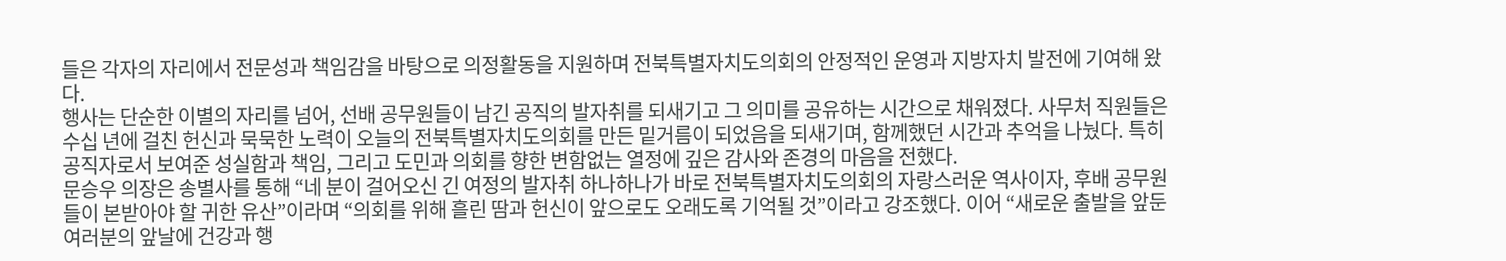들은 각자의 자리에서 전문성과 책임감을 바탕으로 의정활동을 지원하며 전북특별자치도의회의 안정적인 운영과 지방자치 발전에 기여해 왔다.
행사는 단순한 이별의 자리를 넘어, 선배 공무원들이 남긴 공직의 발자취를 되새기고 그 의미를 공유하는 시간으로 채워졌다. 사무처 직원들은 수십 년에 걸친 헌신과 묵묵한 노력이 오늘의 전북특별자치도의회를 만든 밑거름이 되었음을 되새기며, 함께했던 시간과 추억을 나눴다. 특히 공직자로서 보여준 성실함과 책임, 그리고 도민과 의회를 향한 변함없는 열정에 깊은 감사와 존경의 마음을 전했다.
문승우 의장은 송별사를 통해 “네 분이 걸어오신 긴 여정의 발자취 하나하나가 바로 전북특별자치도의회의 자랑스러운 역사이자, 후배 공무원들이 본받아야 할 귀한 유산”이라며 “의회를 위해 흘린 땀과 헌신이 앞으로도 오래도록 기억될 것”이라고 강조했다. 이어 “새로운 출발을 앞둔 여러분의 앞날에 건강과 행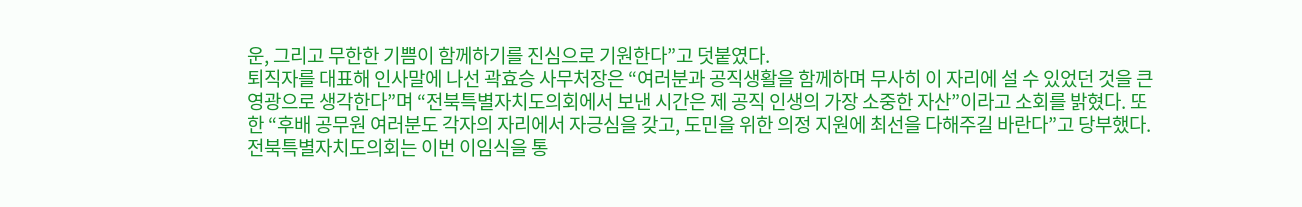운, 그리고 무한한 기쁨이 함께하기를 진심으로 기원한다”고 덧붙였다.
퇴직자를 대표해 인사말에 나선 곽효승 사무처장은 “여러분과 공직생활을 함께하며 무사히 이 자리에 설 수 있었던 것을 큰 영광으로 생각한다”며 “전북특별자치도의회에서 보낸 시간은 제 공직 인생의 가장 소중한 자산”이라고 소회를 밝혔다. 또한 “후배 공무원 여러분도 각자의 자리에서 자긍심을 갖고, 도민을 위한 의정 지원에 최선을 다해주길 바란다”고 당부했다.
전북특별자치도의회는 이번 이임식을 통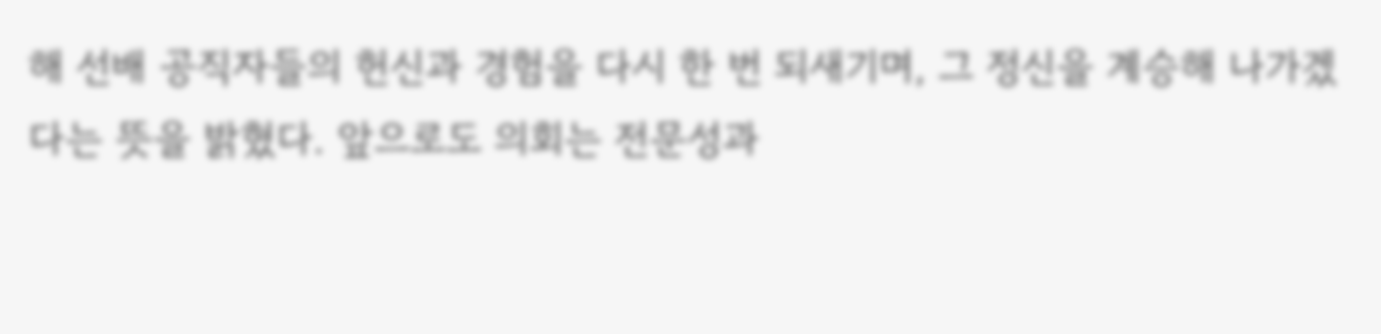해 선배 공직자들의 헌신과 경험을 다시 한 번 되새기며, 그 정신을 계승해 나가겠다는 뜻을 밝혔다. 앞으로도 의회는 전문성과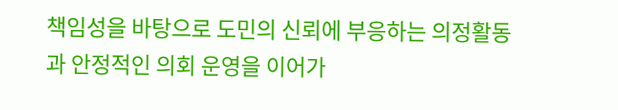책임성을 바탕으로 도민의 신뢰에 부응하는 의정활동과 안정적인 의회 운영을 이어가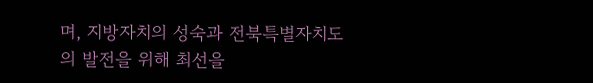며, 지방자치의 성숙과 전북특별자치도의 발전을 위해 최선을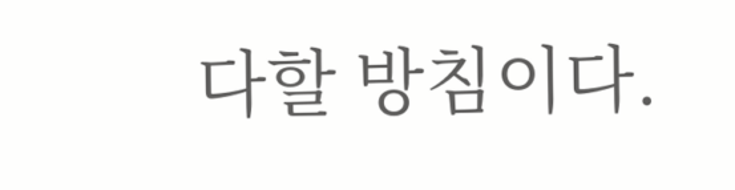다할 방침이다.